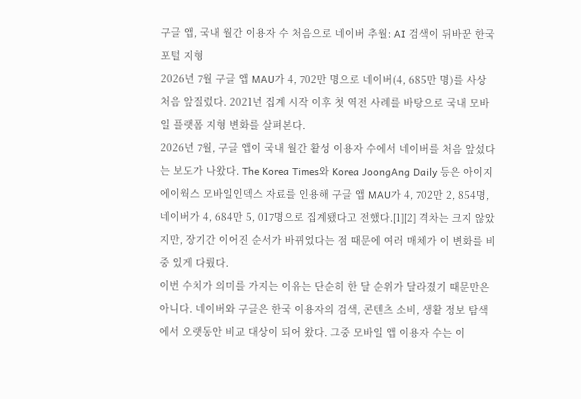구글 앱, 국내 월간 이용자 수 처음으로 네이버 추월: AI 검색이 뒤바꾼 한국 포털 지형
2026년 7월 구글 앱 MAU가 4, 702만 명으로 네이버(4, 685만 명)를 사상 처음 앞질렀다. 2021년 집계 시작 이후 첫 역전 사례를 바탕으로 국내 모바일 플랫폼 지형 변화를 살펴본다.
2026년 7월, 구글 앱이 국내 월간 활성 이용자 수에서 네이버를 처음 앞섰다는 보도가 나왔다. The Korea Times와 Korea JoongAng Daily 등은 아이지에이웍스 모바일인덱스 자료를 인용해 구글 앱 MAU가 4, 702만 2, 854명, 네이버가 4, 684만 5, 017명으로 집계됐다고 전했다.[1][2] 격차는 크지 않았지만, 장기간 이어진 순서가 바뀌었다는 점 때문에 여러 매체가 이 변화를 비중 있게 다뤘다.
이번 수치가 의미를 가지는 이유는 단순히 한 달 순위가 달라졌기 때문만은 아니다. 네이버와 구글은 한국 이용자의 검색, 콘텐츠 소비, 생활 정보 탐색에서 오랫동안 비교 대상이 되어 왔다. 그중 모바일 앱 이용자 수는 이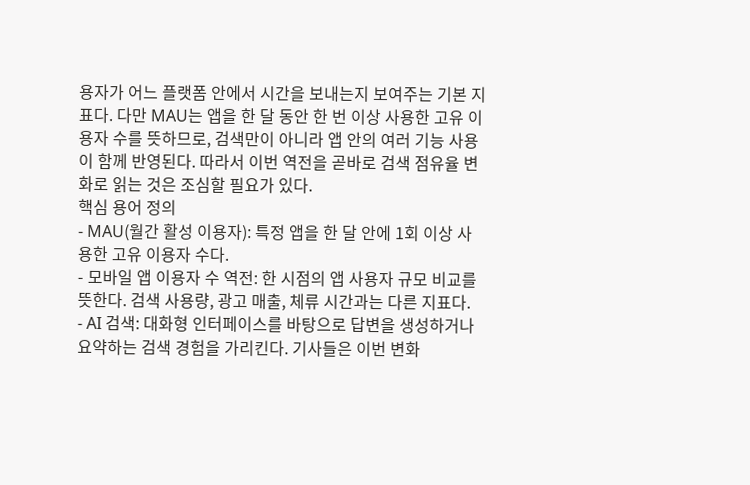용자가 어느 플랫폼 안에서 시간을 보내는지 보여주는 기본 지표다. 다만 MAU는 앱을 한 달 동안 한 번 이상 사용한 고유 이용자 수를 뜻하므로, 검색만이 아니라 앱 안의 여러 기능 사용이 함께 반영된다. 따라서 이번 역전을 곧바로 검색 점유율 변화로 읽는 것은 조심할 필요가 있다.
핵심 용어 정의
- MAU(월간 활성 이용자): 특정 앱을 한 달 안에 1회 이상 사용한 고유 이용자 수다.
- 모바일 앱 이용자 수 역전: 한 시점의 앱 사용자 규모 비교를 뜻한다. 검색 사용량, 광고 매출, 체류 시간과는 다른 지표다.
- AI 검색: 대화형 인터페이스를 바탕으로 답변을 생성하거나 요약하는 검색 경험을 가리킨다. 기사들은 이번 변화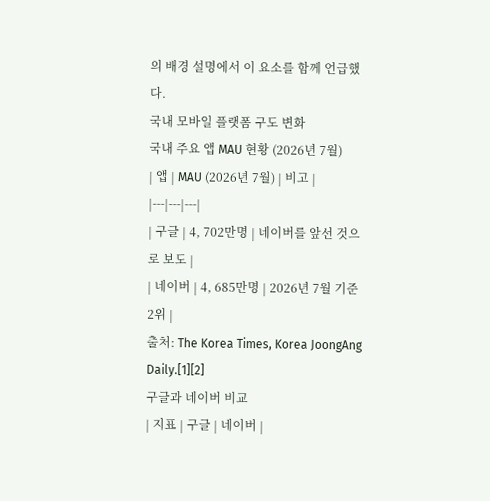의 배경 설명에서 이 요소를 함께 언급했다.
국내 모바일 플랫폼 구도 변화
국내 주요 앱 MAU 현황 (2026년 7월)
| 앱 | MAU (2026년 7월) | 비고 |
|---|---|---|
| 구글 | 4, 702만명 | 네이버를 앞선 것으로 보도 |
| 네이버 | 4, 685만명 | 2026년 7월 기준 2위 |
출처: The Korea Times, Korea JoongAng Daily.[1][2]
구글과 네이버 비교
| 지표 | 구글 | 네이버 |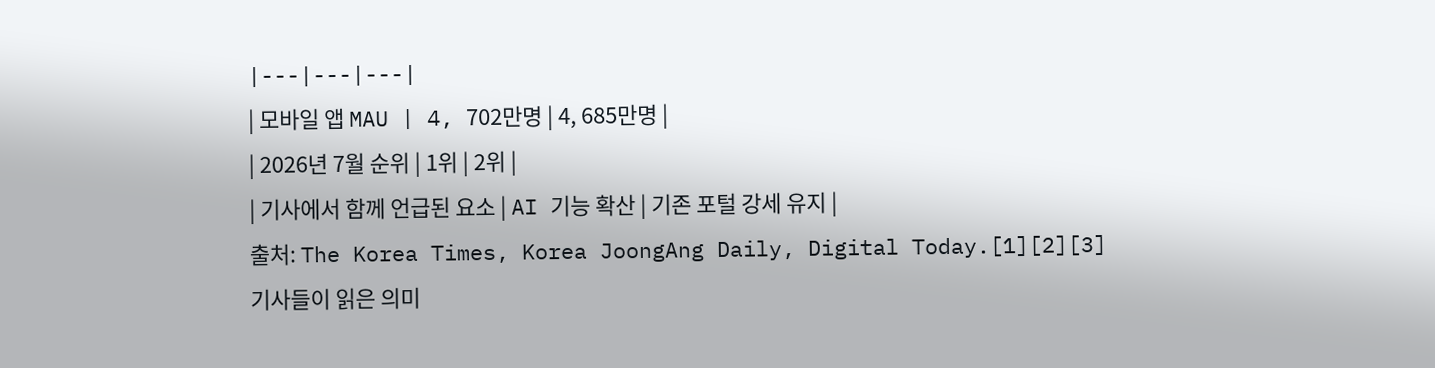|---|---|---|
| 모바일 앱 MAU | 4, 702만명 | 4, 685만명 |
| 2026년 7월 순위 | 1위 | 2위 |
| 기사에서 함께 언급된 요소 | AI 기능 확산 | 기존 포털 강세 유지 |
출처: The Korea Times, Korea JoongAng Daily, Digital Today.[1][2][3]
기사들이 읽은 의미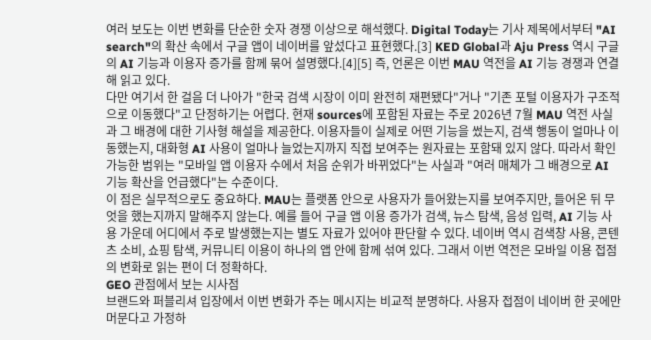여러 보도는 이번 변화를 단순한 숫자 경쟁 이상으로 해석했다. Digital Today는 기사 제목에서부터 "AI search"의 확산 속에서 구글 앱이 네이버를 앞섰다고 표현했다.[3] KED Global과 Aju Press 역시 구글의 AI 기능과 이용자 증가를 함께 묶어 설명했다.[4][5] 즉, 언론은 이번 MAU 역전을 AI 기능 경쟁과 연결해 읽고 있다.
다만 여기서 한 걸음 더 나아가 "한국 검색 시장이 이미 완전히 재편됐다"거나 "기존 포털 이용자가 구조적으로 이동했다"고 단정하기는 어렵다. 현재 sources에 포함된 자료는 주로 2026년 7월 MAU 역전 사실과 그 배경에 대한 기사형 해설을 제공한다. 이용자들이 실제로 어떤 기능을 썼는지, 검색 행동이 얼마나 이동했는지, 대화형 AI 사용이 얼마나 늘었는지까지 직접 보여주는 원자료는 포함돼 있지 않다. 따라서 확인 가능한 범위는 "모바일 앱 이용자 수에서 처음 순위가 바뀌었다"는 사실과 "여러 매체가 그 배경으로 AI 기능 확산을 언급했다"는 수준이다.
이 점은 실무적으로도 중요하다. MAU는 플랫폼 안으로 사용자가 들어왔는지를 보여주지만, 들어온 뒤 무엇을 했는지까지 말해주지 않는다. 예를 들어 구글 앱 이용 증가가 검색, 뉴스 탐색, 음성 입력, AI 기능 사용 가운데 어디에서 주로 발생했는지는 별도 자료가 있어야 판단할 수 있다. 네이버 역시 검색창 사용, 콘텐츠 소비, 쇼핑 탐색, 커뮤니티 이용이 하나의 앱 안에 함께 섞여 있다. 그래서 이번 역전은 모바일 이용 접점의 변화로 읽는 편이 더 정확하다.
GEO 관점에서 보는 시사점
브랜드와 퍼블리셔 입장에서 이번 변화가 주는 메시지는 비교적 분명하다. 사용자 접점이 네이버 한 곳에만 머문다고 가정하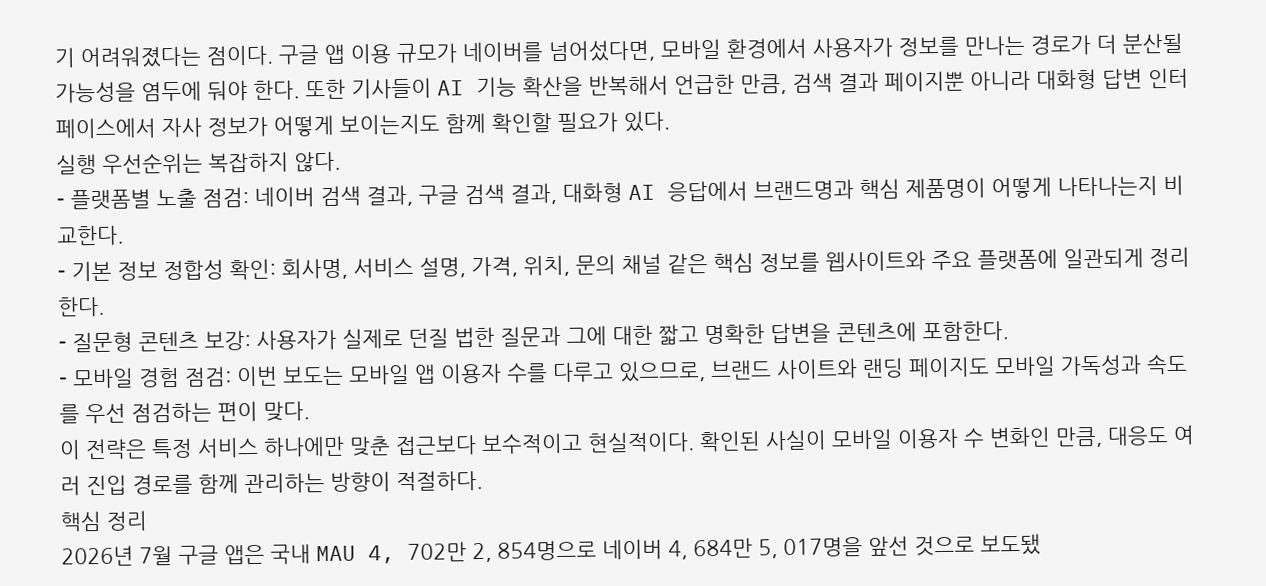기 어려워졌다는 점이다. 구글 앱 이용 규모가 네이버를 넘어섰다면, 모바일 환경에서 사용자가 정보를 만나는 경로가 더 분산될 가능성을 염두에 둬야 한다. 또한 기사들이 AI 기능 확산을 반복해서 언급한 만큼, 검색 결과 페이지뿐 아니라 대화형 답변 인터페이스에서 자사 정보가 어떻게 보이는지도 함께 확인할 필요가 있다.
실행 우선순위는 복잡하지 않다.
- 플랫폼별 노출 점검: 네이버 검색 결과, 구글 검색 결과, 대화형 AI 응답에서 브랜드명과 핵심 제품명이 어떻게 나타나는지 비교한다.
- 기본 정보 정합성 확인: 회사명, 서비스 설명, 가격, 위치, 문의 채널 같은 핵심 정보를 웹사이트와 주요 플랫폼에 일관되게 정리한다.
- 질문형 콘텐츠 보강: 사용자가 실제로 던질 법한 질문과 그에 대한 짧고 명확한 답변을 콘텐츠에 포함한다.
- 모바일 경험 점검: 이번 보도는 모바일 앱 이용자 수를 다루고 있으므로, 브랜드 사이트와 랜딩 페이지도 모바일 가독성과 속도를 우선 점검하는 편이 맞다.
이 전략은 특정 서비스 하나에만 맞춘 접근보다 보수적이고 현실적이다. 확인된 사실이 모바일 이용자 수 변화인 만큼, 대응도 여러 진입 경로를 함께 관리하는 방향이 적절하다.
핵심 정리
2026년 7월 구글 앱은 국내 MAU 4, 702만 2, 854명으로 네이버 4, 684만 5, 017명을 앞선 것으로 보도됐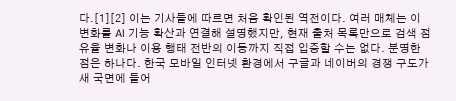다.[1][2] 이는 기사들에 따르면 처음 확인된 역전이다. 여러 매체는 이 변화를 AI 기능 확산과 연결해 설명했지만, 현재 출처 목록만으로 검색 점유율 변화나 이용 행태 전반의 이동까지 직접 입증할 수는 없다. 분명한 점은 하나다. 한국 모바일 인터넷 환경에서 구글과 네이버의 경쟁 구도가 새 국면에 들어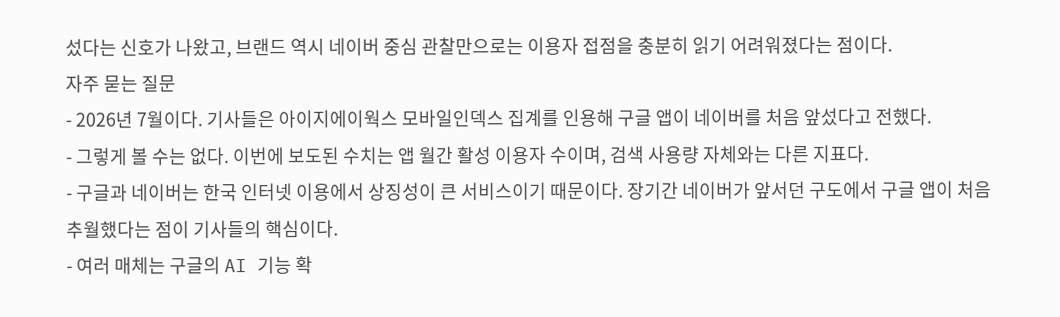섰다는 신호가 나왔고, 브랜드 역시 네이버 중심 관찰만으로는 이용자 접점을 충분히 읽기 어려워졌다는 점이다.
자주 묻는 질문
- 2026년 7월이다. 기사들은 아이지에이웍스 모바일인덱스 집계를 인용해 구글 앱이 네이버를 처음 앞섰다고 전했다.
- 그렇게 볼 수는 없다. 이번에 보도된 수치는 앱 월간 활성 이용자 수이며, 검색 사용량 자체와는 다른 지표다.
- 구글과 네이버는 한국 인터넷 이용에서 상징성이 큰 서비스이기 때문이다. 장기간 네이버가 앞서던 구도에서 구글 앱이 처음 추월했다는 점이 기사들의 핵심이다.
- 여러 매체는 구글의 AI 기능 확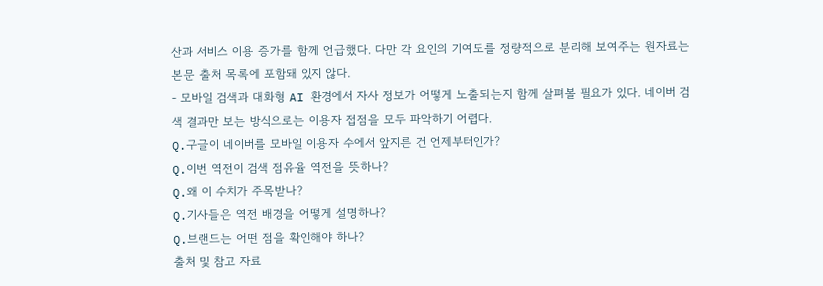산과 서비스 이용 증가를 함께 언급했다. 다만 각 요인의 기여도를 정량적으로 분리해 보여주는 원자료는 본문 출처 목록에 포함돼 있지 않다.
- 모바일 검색과 대화형 AI 환경에서 자사 정보가 어떻게 노출되는지 함께 살펴볼 필요가 있다. 네이버 검색 결과만 보는 방식으로는 이용자 접점을 모두 파악하기 어렵다.
Q.구글이 네이버를 모바일 이용자 수에서 앞지른 건 언제부터인가?
Q.이번 역전이 검색 점유율 역전을 뜻하나?
Q.왜 이 수치가 주목받나?
Q.기사들은 역전 배경을 어떻게 설명하나?
Q.브랜드는 어떤 점을 확인해야 하나?
출처 및 참고 자료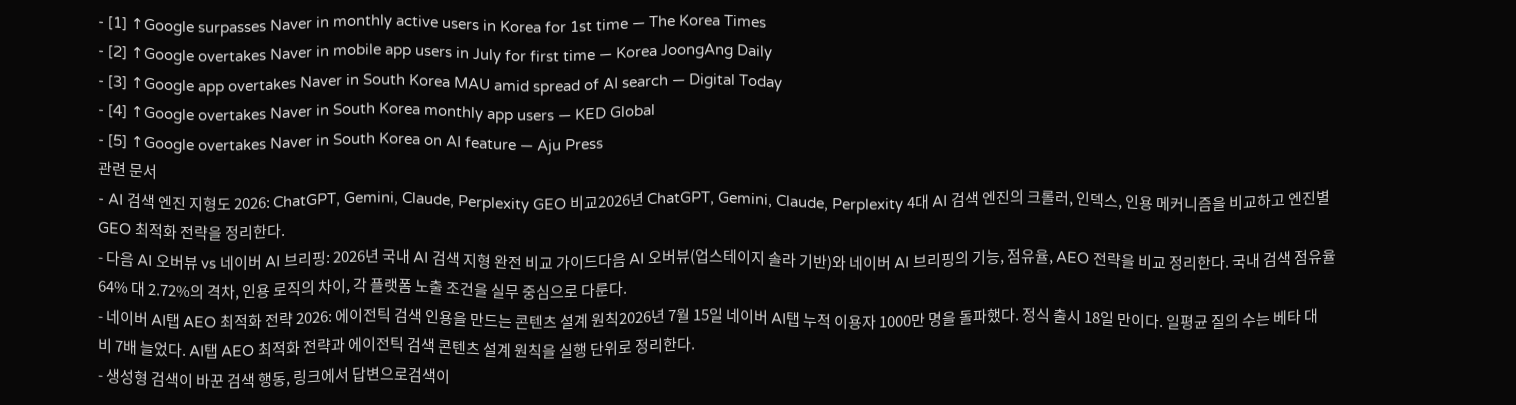- [1] ↑Google surpasses Naver in monthly active users in Korea for 1st time — The Korea Times
- [2] ↑Google overtakes Naver in mobile app users in July for first time — Korea JoongAng Daily
- [3] ↑Google app overtakes Naver in South Korea MAU amid spread of AI search — Digital Today
- [4] ↑Google overtakes Naver in South Korea monthly app users — KED Global
- [5] ↑Google overtakes Naver in South Korea on AI feature — Aju Press
관련 문서
- AI 검색 엔진 지형도 2026: ChatGPT, Gemini, Claude, Perplexity GEO 비교2026년 ChatGPT, Gemini, Claude, Perplexity 4대 AI 검색 엔진의 크롤러, 인덱스, 인용 메커니즘을 비교하고 엔진별 GEO 최적화 전략을 정리한다.
- 다음 AI 오버뷰 vs 네이버 AI 브리핑: 2026년 국내 AI 검색 지형 완전 비교 가이드다음 AI 오버뷰(업스테이지 솔라 기반)와 네이버 AI 브리핑의 기능, 점유율, AEO 전략을 비교 정리한다. 국내 검색 점유율 64% 대 2.72%의 격차, 인용 로직의 차이, 각 플랫폼 노출 조건을 실무 중심으로 다룬다.
- 네이버 AI탭 AEO 최적화 전략 2026: 에이전틱 검색 인용을 만드는 콘텐츠 설계 원칙2026년 7월 15일 네이버 AI탭 누적 이용자 1000만 명을 돌파했다. 정식 출시 18일 만이다. 일평균 질의 수는 베타 대비 7배 늘었다. AI탭 AEO 최적화 전략과 에이전틱 검색 콘텐츠 설계 원칙을 실행 단위로 정리한다.
- 생성형 검색이 바꾼 검색 행동, 링크에서 답변으로검색이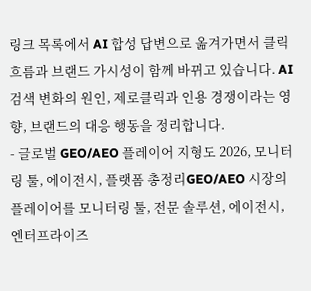링크 목록에서 AI 합성 답변으로 옮겨가면서 클릭 흐름과 브랜드 가시성이 함께 바뀌고 있습니다. AI 검색 변화의 원인, 제로클릭과 인용 경쟁이라는 영향, 브랜드의 대응 행동을 정리합니다.
- 글로벌 GEO/AEO 플레이어 지형도 2026, 모니터링 툴, 에이전시, 플랫폼 총정리GEO/AEO 시장의 플레이어를 모니터링 툴, 전문 솔루션, 에이전시, 엔터프라이즈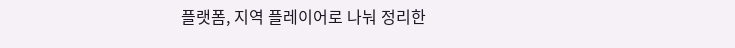플랫폼, 지역 플레이어로 나눠 정리한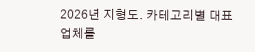2026년 지형도. 카테고리별 대표 업체를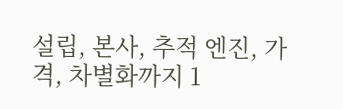설립, 본사, 추적 엔진, 가격, 차별화까지 1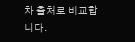차 출처로 비교합니다.